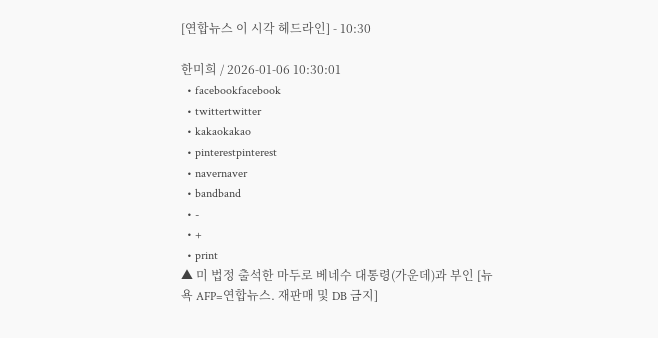[연합뉴스 이 시각 헤드라인] - 10:30

한미희 / 2026-01-06 10:30:01
  • facebookfacebook
  • twittertwitter
  • kakaokakao
  • pinterestpinterest
  • navernaver
  • bandband
  • -
  • +
  • print
▲ 미 법정 출석한 마두로 베네수 대통령(가운데)과 부인 [뉴욕 AFP=연합뉴스. 재판매 및 DB 금지]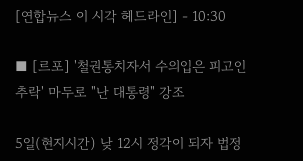[연합뉴스 이 시각 헤드라인] - 10:30

■ [르포] '철권통치자서 수의입은 피고인 추락' 마두로 "난 대통령" 강조

5일(현지시간) 낮 12시 정각이 되자 법정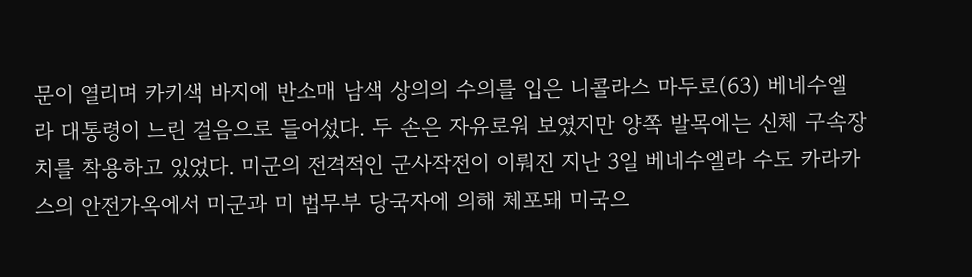문이 열리며 카키색 바지에 반소매 남색 상의의 수의를 입은 니콜라스 마두로(63) 베네수엘라 대통령이 느린 걸음으로 들어섰다. 두 손은 자유로워 보였지만 양쪽 발목에는 신체 구속장치를 착용하고 있었다. 미군의 전격적인 군사작전이 이뤄진 지난 3일 베네수엘라 수도 카라카스의 안전가옥에서 미군과 미 법무부 당국자에 의해 체포돼 미국으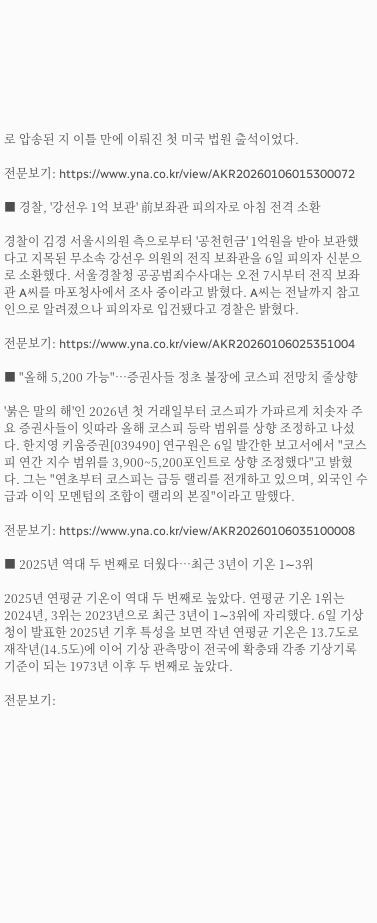로 압송된 지 이틀 만에 이뤄진 첫 미국 법원 출석이었다.

전문보기: https://www.yna.co.kr/view/AKR20260106015300072

■ 경찰, '강선우 1억 보관' 前보좌관 피의자로 아침 전격 소환

경찰이 김경 서울시의원 측으로부터 '공천헌금' 1억원을 받아 보관했다고 지목된 무소속 강선우 의원의 전직 보좌관을 6일 피의자 신분으로 소환했다. 서울경찰청 공공범죄수사대는 오전 7시부터 전직 보좌관 A씨를 마포청사에서 조사 중이라고 밝혔다. A씨는 전날까지 참고인으로 알려졌으나 피의자로 입건됐다고 경찰은 밝혔다.

전문보기: https://www.yna.co.kr/view/AKR20260106025351004

■ "올해 5,200 가능"…증권사들 정초 불장에 코스피 전망치 줄상향

'붉은 말의 해'인 2026년 첫 거래일부터 코스피가 가파르게 치솟자 주요 증권사들이 잇따라 올해 코스피 등락 범위를 상향 조정하고 나섰다. 한지영 키움증권[039490] 연구원은 6일 발간한 보고서에서 "코스피 연간 지수 범위를 3,900~5,200포인트로 상향 조정했다"고 밝혔다. 그는 "연초부터 코스피는 급등 랠리를 전개하고 있으며, 외국인 수급과 이익 모멘텀의 조합이 랠리의 본질"이라고 말했다.

전문보기: https://www.yna.co.kr/view/AKR20260106035100008

■ 2025년 역대 두 번째로 더웠다…최근 3년이 기온 1∼3위

2025년 연평균 기온이 역대 두 번째로 높았다. 연평균 기온 1위는 2024년, 3위는 2023년으로 최근 3년이 1∼3위에 자리했다. 6일 기상청이 발표한 2025년 기후 특성을 보면 작년 연평균 기온은 13.7도로 재작년(14.5도)에 이어 기상 관측망이 전국에 확충돼 각종 기상기록 기준이 되는 1973년 이후 두 번째로 높았다.

전문보기: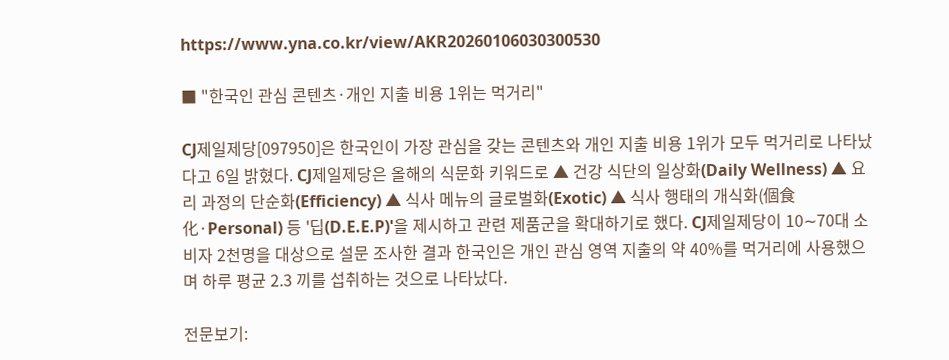https://www.yna.co.kr/view/AKR20260106030300530

■ "한국인 관심 콘텐츠·개인 지출 비용 1위는 먹거리"

CJ제일제당[097950]은 한국인이 가장 관심을 갖는 콘텐츠와 개인 지출 비용 1위가 모두 먹거리로 나타났다고 6일 밝혔다. CJ제일제당은 올해의 식문화 키워드로 ▲ 건강 식단의 일상화(Daily Wellness) ▲ 요리 과정의 단순화(Efficiency) ▲ 식사 메뉴의 글로벌화(Exotic) ▲ 식사 행태의 개식화(個食化·Personal) 등 '딥(D.E.E.P)'을 제시하고 관련 제품군을 확대하기로 했다. CJ제일제당이 10∼70대 소비자 2천명을 대상으로 설문 조사한 결과 한국인은 개인 관심 영역 지출의 약 40%를 먹거리에 사용했으며 하루 평균 2.3 끼를 섭취하는 것으로 나타났다.

전문보기: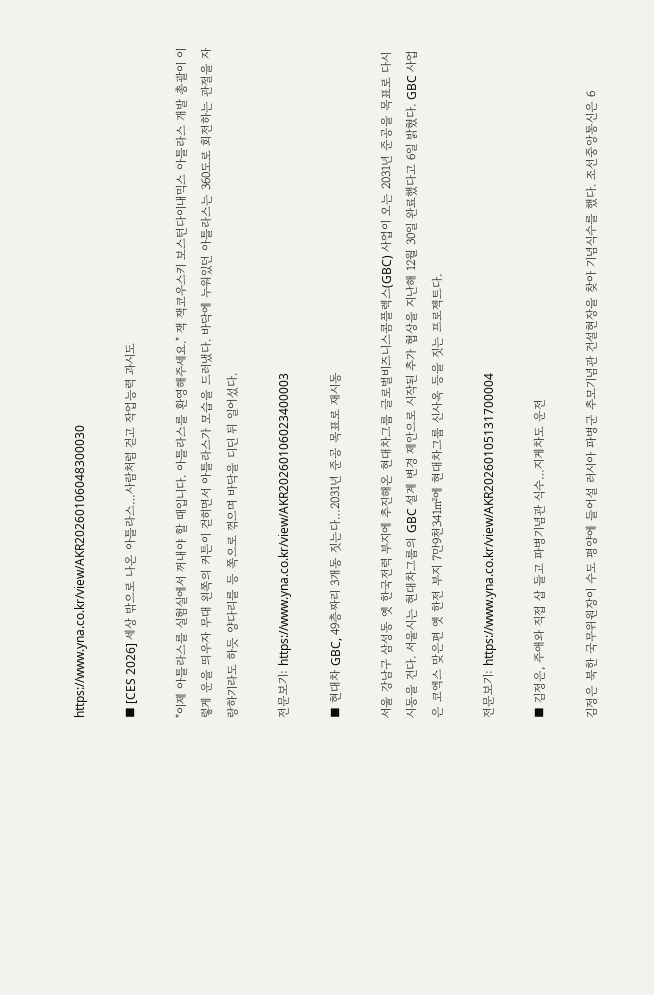https://www.yna.co.kr/view/AKR20260106048300030

■ [CES 2026] 세상 밖으로 나온 아틀라스…사람처럼 걷고 작업능력 과시도

"이제 아틀라스를 실험실에서 꺼내야 할 때입니다. 아틀라스를 환영해주세요." 잭 잭코우스키 보스턴다이내믹스 아틀라스 개발 총괄이 이렇게 운을 띄우자 무대 왼쪽의 커튼이 걷히면서 아틀라스가 모습을 드러냈다. 바닥에 누워있던 아틀라스는 360도로 회전하는 관절을 자랑하기라도 하듯 양다리를 등 쪽으로 꺾으며 바닥을 디딘 뒤 일어섰다.

전문보기: https://www.yna.co.kr/view/AKR20260106023400003

■ 현대차 GBC, 49층짜리 3개동 짓는다…2031년 준공 목표로 재시동

서울 강남구 삼성동 옛 한국전력 부지에 추진해온 현대차그룹 글로벌비즈니스콤플렉스(GBC) 사업이 오는 2031년 준공을 목표로 다시 시동을 건다. 서울시는 현대차그룹의 GBC 설계 변경 제안으로 시작된 추가 협상을 지난해 12월 30일 완료했다고 6일 밝혔다. GBC 사업은 코엑스 맞은편 옛 한전 부지 7만9천341㎡에 현대차그룹 신사옥 등을 짓는 프로젝트다.

전문보기: https://www.yna.co.kr/view/AKR20260105131700004

■ 김정은, 주애와 직접 삽 들고 파병기념관 식수…지게차도 운전

김정은 북한 국무위원장이 수도 평양에 들어설 러시아 파병군 추모기념관 건설현장을 찾아 기념식수를 했다. 조선중앙통신은 6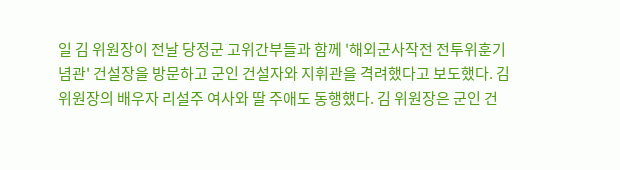일 김 위원장이 전날 당정군 고위간부들과 함께 '해외군사작전 전투위훈기념관' 건설장을 방문하고 군인 건설자와 지휘관을 격려했다고 보도했다. 김 위원장의 배우자 리설주 여사와 딸 주애도 동행했다. 김 위원장은 군인 건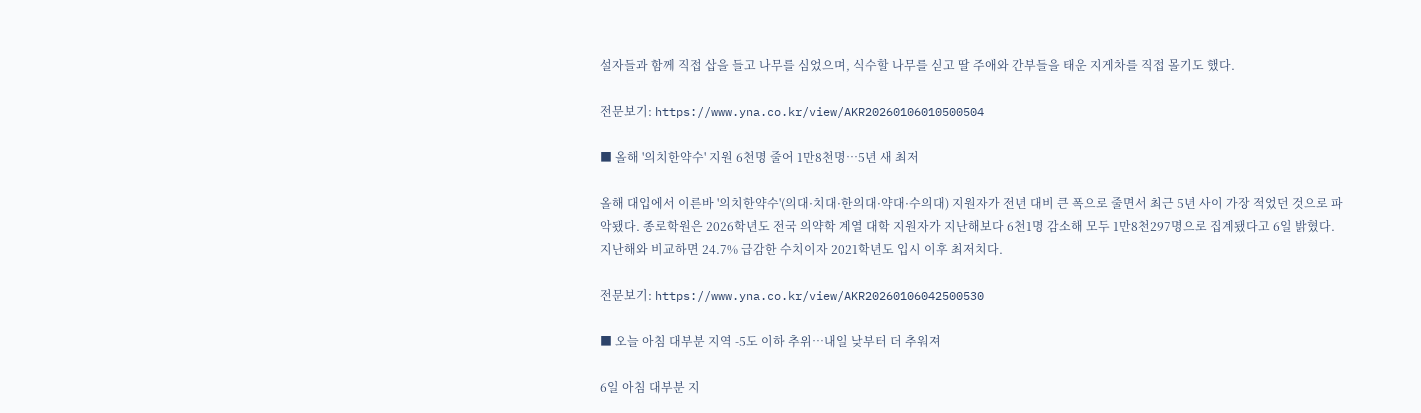설자들과 함께 직접 삽을 들고 나무를 심었으며, 식수할 나무를 싣고 딸 주애와 간부들을 태운 지게차를 직접 몰기도 했다.

전문보기: https://www.yna.co.kr/view/AKR20260106010500504

■ 올해 '의치한약수' 지원 6천명 줄어 1만8천명…5년 새 최저

올해 대입에서 이른바 '의치한약수'(의대·치대·한의대·약대·수의대) 지원자가 전년 대비 큰 폭으로 줄면서 최근 5년 사이 가장 적었던 것으로 파악됐다. 종로학원은 2026학년도 전국 의약학 계열 대학 지원자가 지난해보다 6천1명 감소해 모두 1만8천297명으로 집계됐다고 6일 밝혔다. 지난해와 비교하면 24.7% 급감한 수치이자 2021학년도 입시 이후 최저치다.

전문보기: https://www.yna.co.kr/view/AKR20260106042500530

■ 오늘 아침 대부분 지역 -5도 이하 추위…내일 낮부터 더 추워져

6일 아침 대부분 지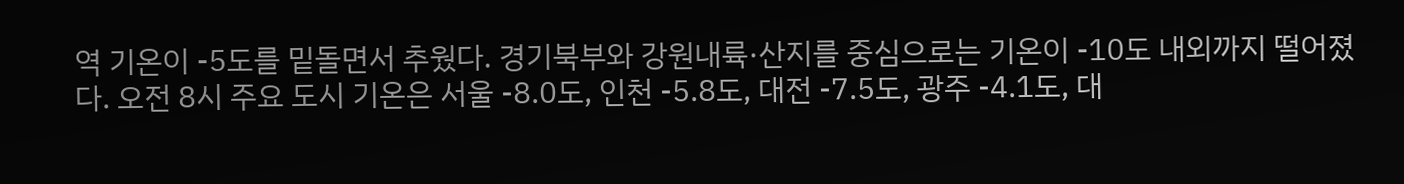역 기온이 -5도를 밑돌면서 추웠다. 경기북부와 강원내륙·산지를 중심으로는 기온이 -10도 내외까지 떨어졌다. 오전 8시 주요 도시 기온은 서울 -8.0도, 인천 -5.8도, 대전 -7.5도, 광주 -4.1도, 대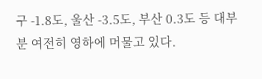구 -1.8도, 울산 -3.5도, 부산 0.3도 등 대부분 여전히 영하에 머물고 있다.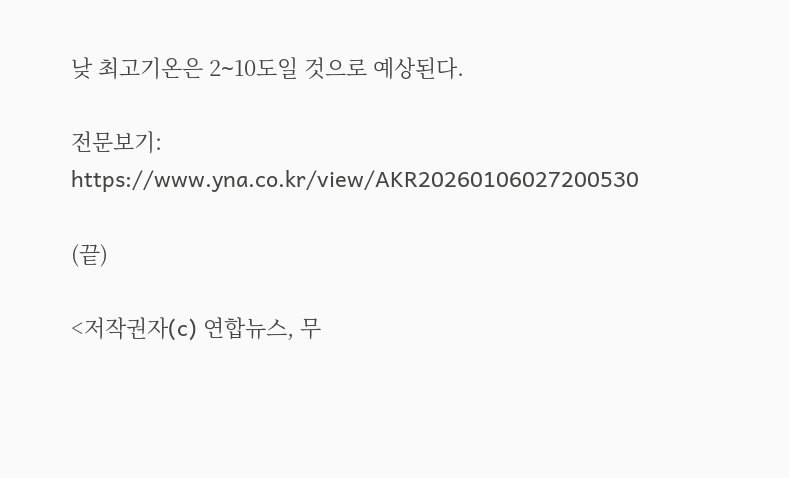낮 최고기온은 2∼10도일 것으로 예상된다.

전문보기: https://www.yna.co.kr/view/AKR20260106027200530

(끝)

<저작권자(c) 연합뉴스, 무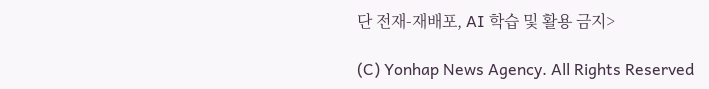단 전재-재배포, AI 학습 및 활용 금지>

(C) Yonhap News Agency. All Rights Reserved